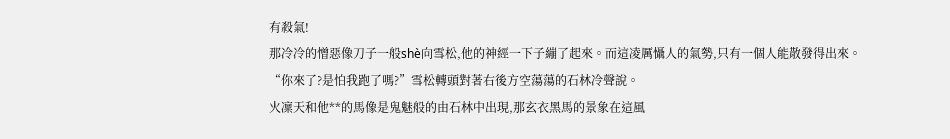有殺氣!
那冷冷的憎惡像刀子一般shè向雪松,他的神經一下子繃了起來。而這凌厲懾人的氣勢,只有一個人能散發得出來。
“你來了?是怕我跑了嗎?”雪松轉頭對著右後方空蕩蕩的石林冷聲說。
火凜天和他**的馬像是鬼魅般的由石林中出現,那玄衣黑馬的景象在這風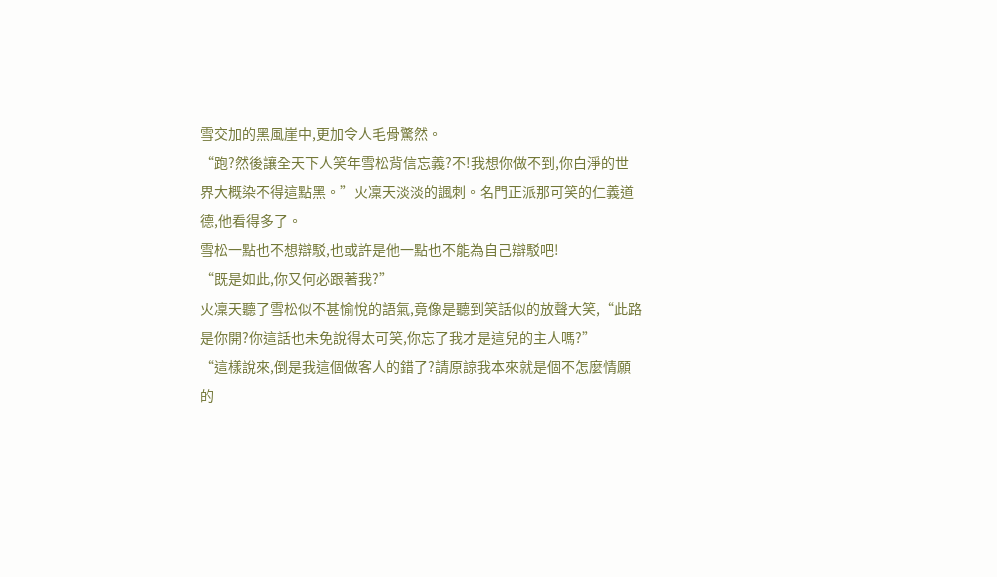雪交加的黑風崖中,更加令人毛骨驚然。
“跑?然後讓全天下人笑年雪松背信忘義?不!我想你做不到,你白淨的世界大概染不得這點黑。”火凜天淡淡的諷刺。名門正派那可笑的仁義道德,他看得多了。
雪松一點也不想辯駁,也或許是他一點也不能為自己辯駁吧!
“既是如此,你又何必跟著我?”
火凜天聽了雪松似不甚愉悅的語氣,竟像是聽到笑話似的放聲大笑,“此路是你開?你這話也未免說得太可笑,你忘了我才是這兒的主人嗎?”
“這樣說來,倒是我這個做客人的錯了?請原諒我本來就是個不怎麼情願的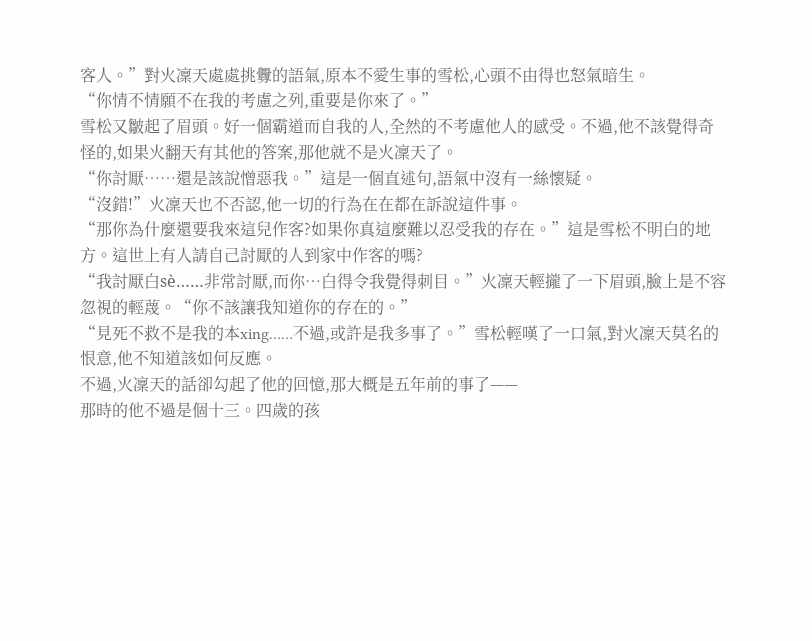客人。”對火凜天處處挑釁的語氣,原本不愛生事的雪松,心頭不由得也怒氣暗生。
“你情不情願不在我的考慮之列,重要是你來了。”
雪松又皺起了眉頭。好一個霸道而自我的人,全然的不考慮他人的感受。不過,他不該覺得奇怪的,如果火翻天有其他的答案,那他就不是火凜天了。
“你討厭……還是該說憎惡我。”這是一個直述句,語氣中沒有一絲懷疑。
“沒錯!”火凜天也不否認,他一切的行為在在都在訴說這件事。
“那你為什麼還要我來這兒作客?如果你真這麼難以忍受我的存在。”這是雪松不明白的地方。這世上有人請自己討厭的人到家中作客的嗎?
“我討厭白sè……非常討厭,而你…白得令我覺得刺目。”火凜天輕攏了一下眉頭,臉上是不容忽視的輕蔑。“你不該讓我知道你的存在的。”
“見死不救不是我的本xing……不過,或許是我多事了。”雪松輕嘆了一口氣,對火凜天莫名的恨意,他不知道該如何反應。
不過,火凜天的話卻勾起了他的回憶,那大概是五年前的事了——
那時的他不過是個十三。四歲的孩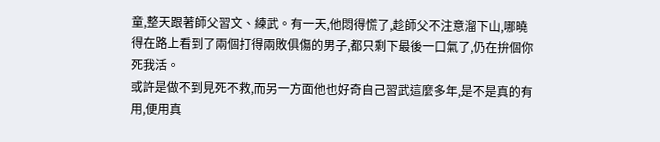童,整天跟著師父習文、練武。有一天,他悶得慌了,趁師父不注意溜下山,哪曉得在路上看到了兩個打得兩敗俱傷的男子,都只剩下最後一口氣了,仍在拚個你死我活。
或許是做不到見死不救,而另一方面他也好奇自己習武這麼多年,是不是真的有用,便用真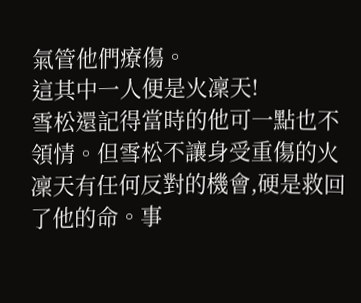氣管他們療傷。
這其中一人便是火凜天!
雪松還記得當時的他可一點也不領情。但雪松不讓身受重傷的火凜天有任何反對的機會,硬是救回了他的命。事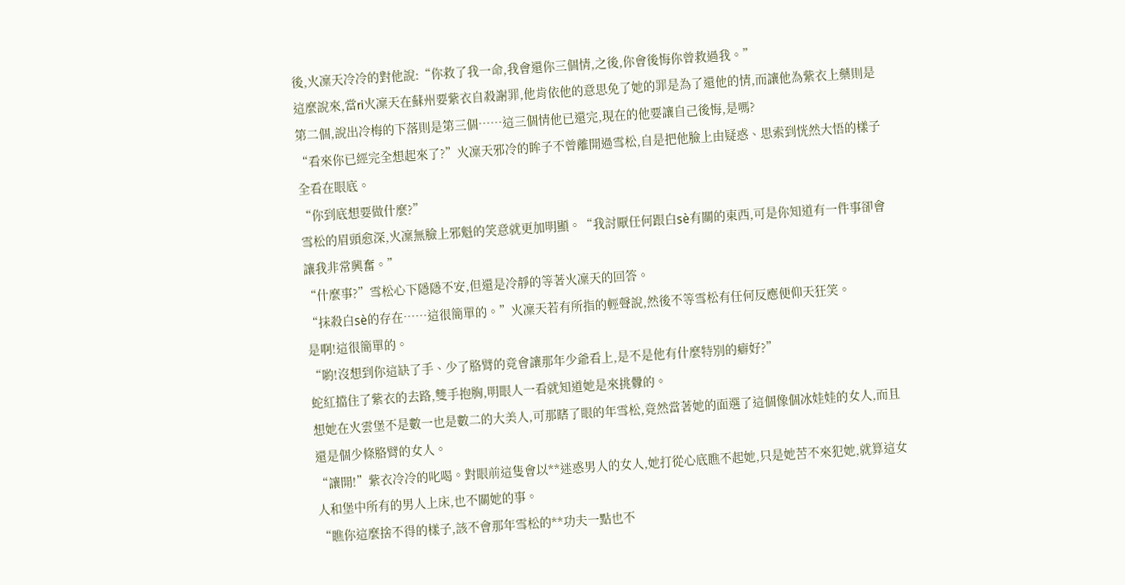後,火凜天冷冷的對他說:“你救了我一命,我會還你三個情,之後,你會後悔你曾救過我。”
這麼說來,當ri火凜天在蘇州要紫衣自殺謝罪,他肯依他的意思免了她的罪是為了還他的情,而讓他為紫衣上藥則是第二個,說出冷梅的下落則是第三個……這三個情他已還完,現在的他要讓自己後悔,是嗎?
“看來你已經完全想起來了?”火凜天邪冷的眸子不曾離開過雪松,自是把他臉上由疑惑、思索到恍然大悟的樣子全看在眼底。
“你到底想要做什麼?”
雪松的眉頭愈深,火凜無臉上邪魁的笑意就更加明顯。“我討厭任何跟白sè有關的東西,可是你知道有一件事卻會讓我非常興奮。”
“什麼事?”雪松心下隱隱不安,但還是冷靜的等著火凜天的回答。
“抹殺白sè的存在……這很簡單的。”火凜天若有所指的輕聲說,然後不等雪松有任何反應便仰天狂笑。
是啊!這很簡單的。
“喲!沒想到你這缺了手、少了胳臂的竟會讓那年少爺看上,是不是他有什麼特別的癖好?”
蛇紅擋住了紫衣的去路,雙手抱胸,明眼人一看就知道她是來挑釁的。
想她在火雲堡不是數一也是數二的大美人,可那瞎了眼的年雪松,竟然當著她的面選了這個像個冰娃娃的女人,而且還是個少條胳臂的女人。
“讓開!”紫衣冷冷的叱喝。對眼前這隻會以**迷惑男人的女人,她打從心底瞧不起她,只是她苦不來犯她,就算這女人和堡中所有的男人上床,也不關她的事。
“瞧你這麼捨不得的樣子,該不會那年雪松的**功夫一點也不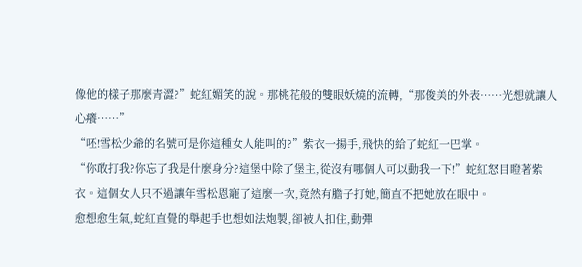像他的樣子那麼青澀?”蛇紅媚笑的說。那桃花般的雙眼妖燒的流轉,“那俊美的外表……光想就讓人心癢……”
“呸!雪松少爺的名號可是你這種女人能叫的?”紫衣一揚手,飛快的給了蛇紅一巴掌。
“你敢打我?你忘了我是什麼身分?這堡中除了堡主,從沒有哪個人可以動我一下!”蛇紅怒目瞪著紫衣。這個女人只不過讓年雪松恩寵了這麼一次,竟然有膽子打她,簡直不把她放在眼中。
愈想愈生氣,蛇紅直覺的舉起手也想如法炮製,卻被人扣住,動彈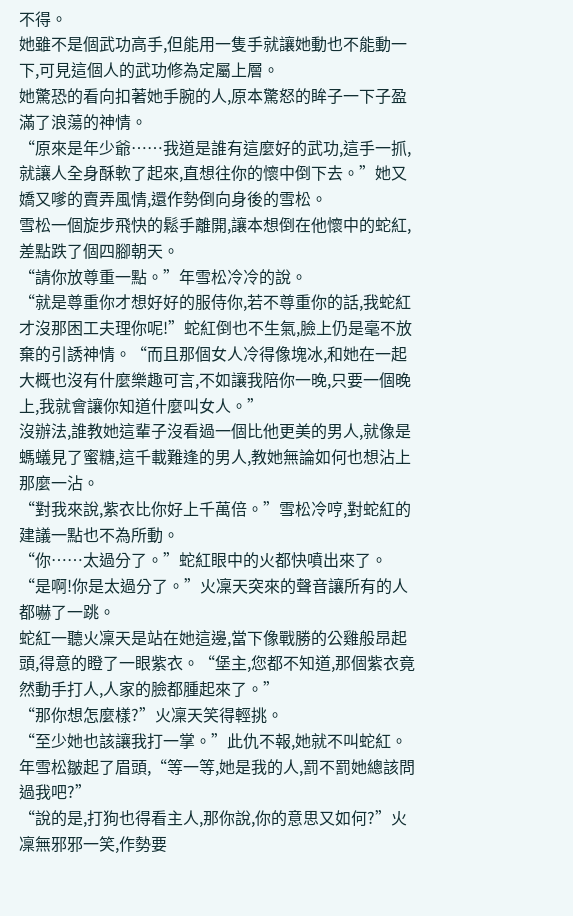不得。
她雖不是個武功高手,但能用一隻手就讓她動也不能動一下,可見這個人的武功修為定屬上層。
她驚恐的看向扣著她手腕的人,原本驚怒的眸子一下子盈滿了浪蕩的神情。
“原來是年少爺……我道是誰有這麼好的武功,這手一抓,就讓人全身酥軟了起來,直想往你的懷中倒下去。”她又嬌又嗲的賣弄風情,還作勢倒向身後的雪松。
雪松一個旋步飛快的鬆手離開,讓本想倒在他懷中的蛇紅,差點跌了個四腳朝天。
“請你放尊重一點。”年雪松冷冷的說。
“就是尊重你才想好好的服侍你,若不尊重你的話,我蛇紅才沒那困工夫理你呢!”蛇紅倒也不生氣,臉上仍是毫不放棄的引誘神情。“而且那個女人冷得像塊冰,和她在一起大概也沒有什麼樂趣可言,不如讓我陪你一晚,只要一個晚上,我就會讓你知道什麼叫女人。”
沒辦法,誰教她這輩子沒看過一個比他更美的男人,就像是螞蟻見了蜜糖,這千載難逢的男人,教她無論如何也想沾上那麼一沾。
“對我來說,紫衣比你好上千萬倍。”雪松冷哼,對蛇紅的建議一點也不為所動。
“你……太過分了。”蛇紅眼中的火都快噴出來了。
“是啊!你是太過分了。”火凜天突來的聲音讓所有的人都嚇了一跳。
蛇紅一聽火凜天是站在她這邊,當下像戰勝的公雞般昂起頭,得意的瞪了一眼紫衣。“堡主,您都不知道,那個紫衣竟然動手打人,人家的臉都腫起來了。”
“那你想怎麼樣?”火凜天笑得輕挑。
“至少她也該讓我打一掌。”此仇不報,她就不叫蛇紅。
年雪松皺起了眉頭,“等一等,她是我的人,罰不罰她總該問過我吧?”
“說的是,打狗也得看主人,那你說,你的意思又如何?”火凜無邪邪一笑,作勢要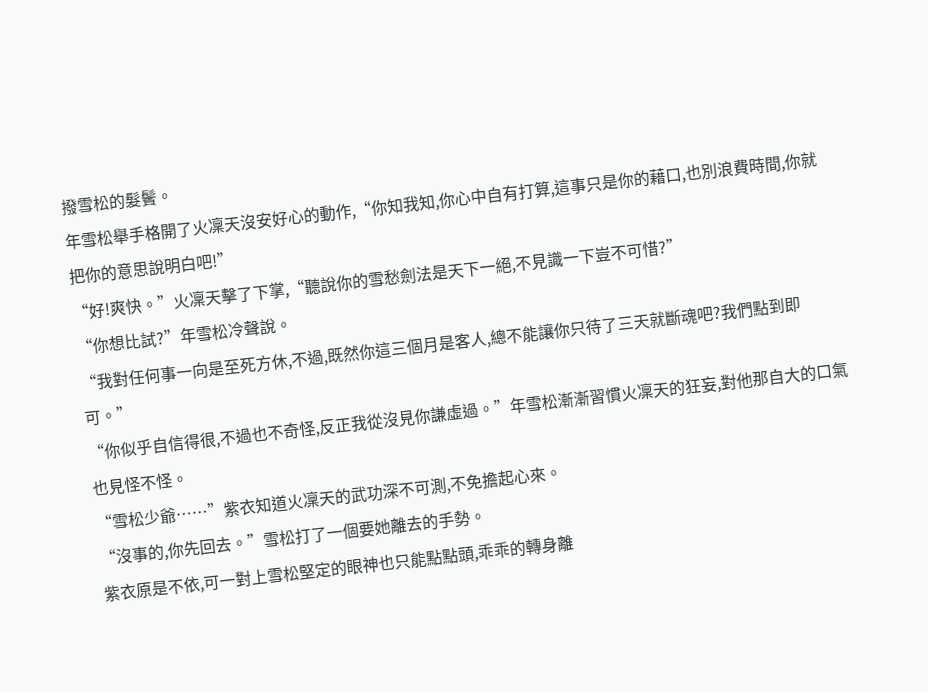撥雪松的髮鬢。
年雪松舉手格開了火凜天沒安好心的動作,“你知我知,你心中自有打算,這事只是你的藉口,也別浪費時間,你就把你的意思說明白吧!”
“好!爽快。”火凜天擊了下掌,“聽說你的雪愁劍法是天下一絕,不見識一下豈不可惜?”
“你想比試?”年雪松冷聲說。
“我對任何事一向是至死方休,不過,既然你這三個月是客人,總不能讓你只待了三天就斷魂吧?我們點到即可。”
“你似乎自信得很,不過也不奇怪,反正我從沒見你謙虛過。”年雪松漸漸習慣火凜天的狂妄,對他那自大的口氣也見怪不怪。
“雪松少爺……”紫衣知道火凜天的武功深不可測,不免擔起心來。
“沒事的,你先回去。”雪松打了一個要她離去的手勢。
紫衣原是不依,可一對上雪松堅定的眼神也只能點點頭,乖乖的轉身離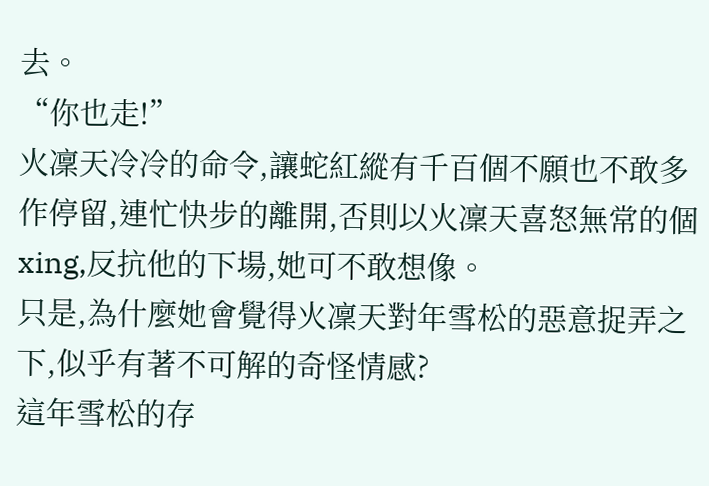去。
“你也走!”
火凜天冷冷的命令,讓蛇紅縱有千百個不願也不敢多作停留,連忙快步的離開,否則以火凜天喜怒無常的個xing,反抗他的下場,她可不敢想像。
只是,為什麼她會覺得火凜天對年雪松的惡意捉弄之下,似乎有著不可解的奇怪情感?
這年雪松的存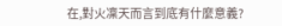在,對火凜天而言到底有什麼意義?